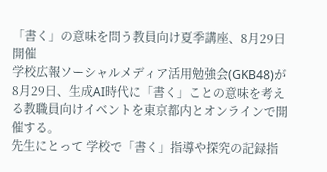「書く」の意味を問う教員向け夏季講座、8月29日開催
学校広報ソーシャルメディア活用勉強会(GKB48)が8月29日、生成AI時代に「書く」ことの意味を考える教職員向けイベントを東京都内とオンラインで開催する。
先生にとって 学校で「書く」指導や探究の記録指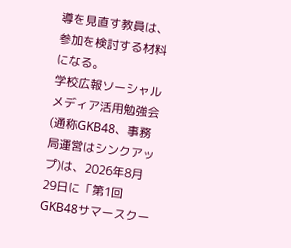導を見直す教員は、参加を検討する材料になる。
学校広報ソーシャルメディア活用勉強会(通称GKB48、事務局運営はシンクアップ)は、2026年8月29日に「第1回GKB48サマースクー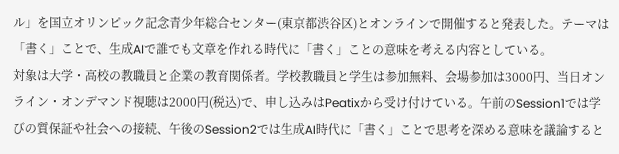ル」を国立オリンピック記念青少年総合センター(東京都渋谷区)とオンラインで開催すると発表した。テーマは「書く」ことで、生成AIで誰でも文章を作れる時代に「書く」ことの意味を考える内容としている。
対象は大学・高校の教職員と企業の教育関係者。学校教職員と学生は参加無料、会場参加は3000円、当日オンライン・オンデマンド視聴は2000円(税込)で、申し込みはPeatixから受け付けている。午前のSession1では学びの質保証や社会への接続、午後のSession2では生成AI時代に「書く」ことで思考を深める意味を議論すると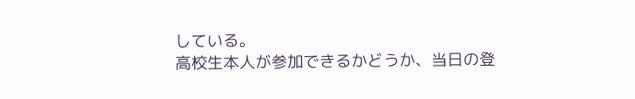している。
高校生本人が参加できるかどうか、当日の登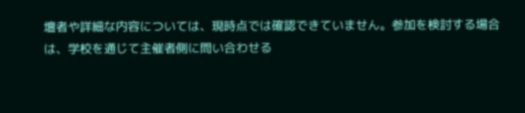壇者や詳細な内容については、現時点では確認できていません。参加を検討する場合は、学校を通じて主催者側に問い合わせる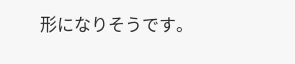形になりそうです。